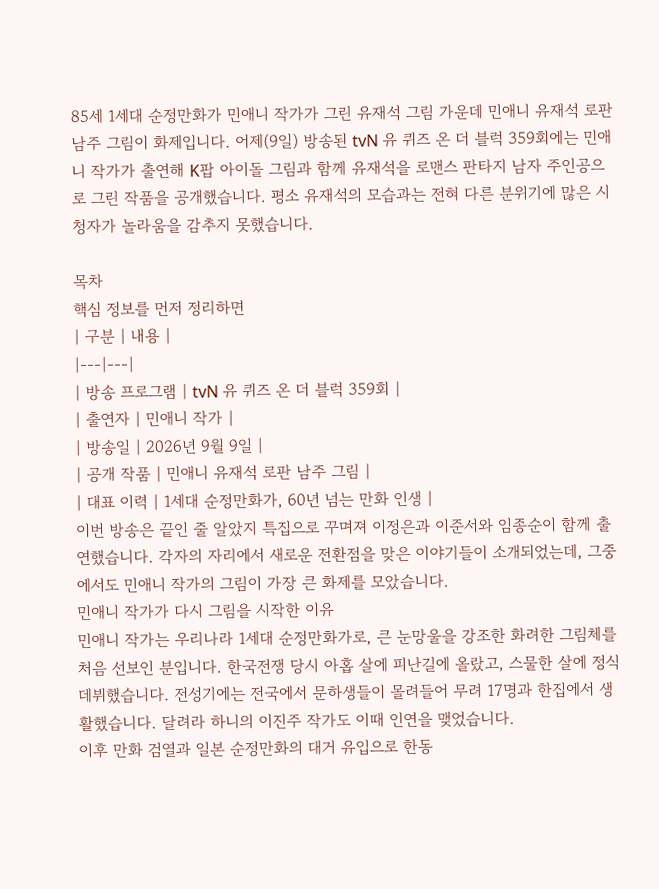85세 1세대 순정만화가 민애니 작가가 그린 유재석 그림 가운데 민애니 유재석 로판 남주 그림이 화제입니다. 어제(9일) 방송된 tvN 유 퀴즈 온 더 블럭 359회에는 민애니 작가가 출연해 K팝 아이돌 그림과 함께 유재석을 로맨스 판타지 남자 주인공으로 그린 작품을 공개했습니다. 평소 유재석의 모습과는 전혀 다른 분위기에 많은 시청자가 놀라움을 감추지 못했습니다.

목차
핵심 정보를 먼저 정리하면
| 구분 | 내용 |
|---|---|
| 방송 프로그램 | tvN 유 퀴즈 온 더 블럭 359회 |
| 출연자 | 민애니 작가 |
| 방송일 | 2026년 9월 9일 |
| 공개 작품 | 민애니 유재석 로판 남주 그림 |
| 대표 이력 | 1세대 순정만화가, 60년 넘는 만화 인생 |
이번 방송은 끝인 줄 알았지 특집으로 꾸며져 이정은과 이준서와 임종순이 함께 출연했습니다. 각자의 자리에서 새로운 전환점을 맞은 이야기들이 소개되었는데, 그중에서도 민애니 작가의 그림이 가장 큰 화제를 모았습니다.
민애니 작가가 다시 그림을 시작한 이유
민애니 작가는 우리나라 1세대 순정만화가로, 큰 눈망울을 강조한 화려한 그림체를 처음 선보인 분입니다. 한국전쟁 당시 아홉 살에 피난길에 올랐고, 스물한 살에 정식 데뷔했습니다. 전성기에는 전국에서 문하생들이 몰려들어 무려 17명과 한집에서 생활했습니다. 달려라 하니의 이진주 작가도 이때 인연을 맺었습니다.
이후 만화 검열과 일본 순정만화의 대거 유입으로 한동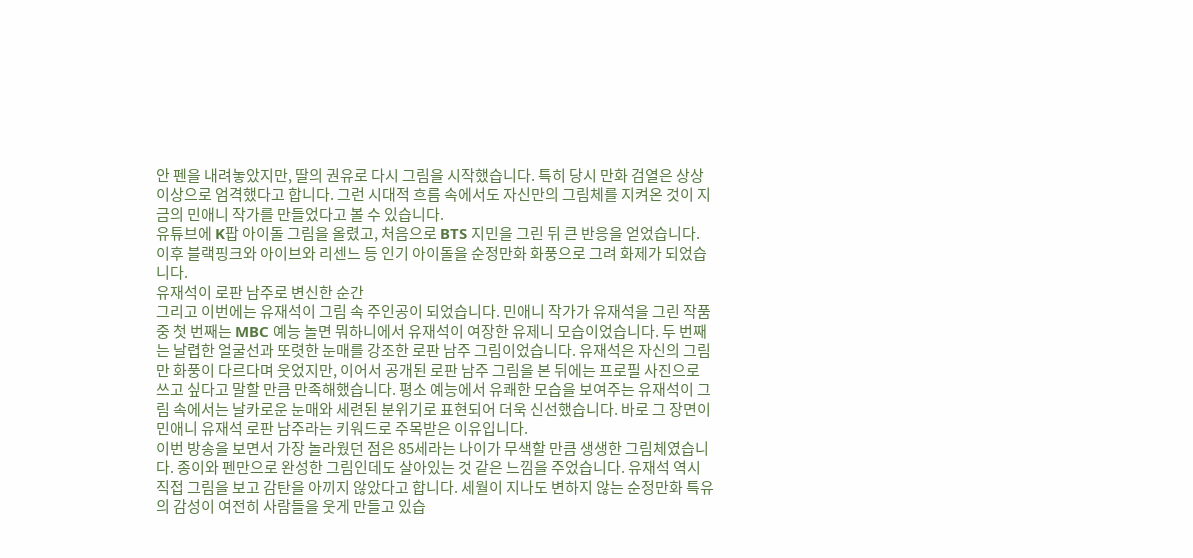안 펜을 내려놓았지만, 딸의 권유로 다시 그림을 시작했습니다. 특히 당시 만화 검열은 상상 이상으로 엄격했다고 합니다. 그런 시대적 흐름 속에서도 자신만의 그림체를 지켜온 것이 지금의 민애니 작가를 만들었다고 볼 수 있습니다.
유튜브에 K팝 아이돌 그림을 올렸고, 처음으로 BTS 지민을 그린 뒤 큰 반응을 얻었습니다. 이후 블랙핑크와 아이브와 리센느 등 인기 아이돌을 순정만화 화풍으로 그려 화제가 되었습니다.
유재석이 로판 남주로 변신한 순간
그리고 이번에는 유재석이 그림 속 주인공이 되었습니다. 민애니 작가가 유재석을 그린 작품 중 첫 번째는 MBC 예능 놀면 뭐하니에서 유재석이 여장한 유제니 모습이었습니다. 두 번째는 날렵한 얼굴선과 또렷한 눈매를 강조한 로판 남주 그림이었습니다. 유재석은 자신의 그림만 화풍이 다르다며 웃었지만, 이어서 공개된 로판 남주 그림을 본 뒤에는 프로필 사진으로 쓰고 싶다고 말할 만큼 만족해했습니다. 평소 예능에서 유쾌한 모습을 보여주는 유재석이 그림 속에서는 날카로운 눈매와 세련된 분위기로 표현되어 더욱 신선했습니다. 바로 그 장면이 민애니 유재석 로판 남주라는 키워드로 주목받은 이유입니다.
이번 방송을 보면서 가장 놀라웠던 점은 85세라는 나이가 무색할 만큼 생생한 그림체였습니다. 종이와 펜만으로 완성한 그림인데도 살아있는 것 같은 느낌을 주었습니다. 유재석 역시 직접 그림을 보고 감탄을 아끼지 않았다고 합니다. 세월이 지나도 변하지 않는 순정만화 특유의 감성이 여전히 사람들을 웃게 만들고 있습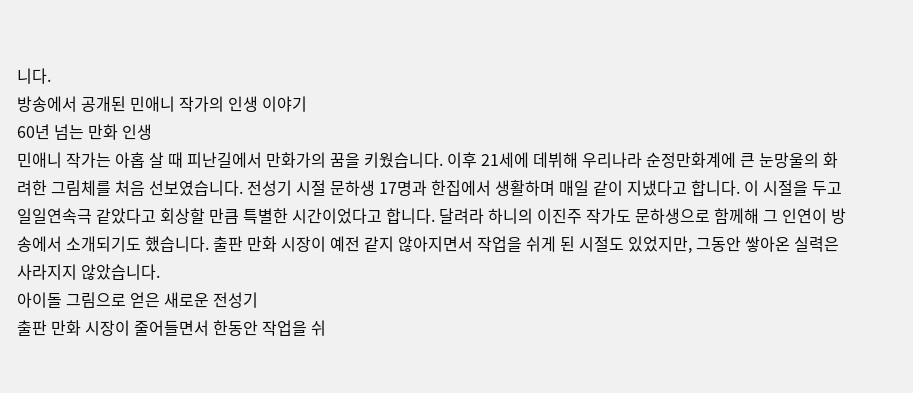니다.
방송에서 공개된 민애니 작가의 인생 이야기
60년 넘는 만화 인생
민애니 작가는 아홉 살 때 피난길에서 만화가의 꿈을 키웠습니다. 이후 21세에 데뷔해 우리나라 순정만화계에 큰 눈망울의 화려한 그림체를 처음 선보였습니다. 전성기 시절 문하생 17명과 한집에서 생활하며 매일 같이 지냈다고 합니다. 이 시절을 두고 일일연속극 같았다고 회상할 만큼 특별한 시간이었다고 합니다. 달려라 하니의 이진주 작가도 문하생으로 함께해 그 인연이 방송에서 소개되기도 했습니다. 출판 만화 시장이 예전 같지 않아지면서 작업을 쉬게 된 시절도 있었지만, 그동안 쌓아온 실력은 사라지지 않았습니다.
아이돌 그림으로 얻은 새로운 전성기
출판 만화 시장이 줄어들면서 한동안 작업을 쉬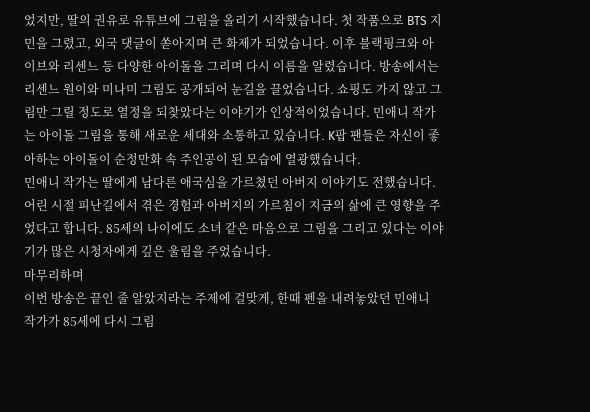었지만, 딸의 권유로 유튜브에 그림을 올리기 시작했습니다. 첫 작품으로 BTS 지민을 그렸고, 외국 댓글이 쏟아지며 큰 화제가 되었습니다. 이후 블랙핑크와 아이브와 리센느 등 다양한 아이돌을 그리며 다시 이름을 알렸습니다. 방송에서는 리센느 원이와 미나미 그림도 공개되어 눈길을 끌었습니다. 쇼핑도 가지 않고 그림만 그릴 정도로 열정을 되찾았다는 이야기가 인상적이었습니다. 민애니 작가는 아이돌 그림을 통해 새로운 세대와 소통하고 있습니다. K팝 팬들은 자신이 좋아하는 아이돌이 순정만화 속 주인공이 된 모습에 열광했습니다.
민애니 작가는 딸에게 남다른 애국심을 가르쳤던 아버지 이야기도 전했습니다. 어린 시절 피난길에서 겪은 경험과 아버지의 가르침이 지금의 삶에 큰 영향을 주었다고 합니다. 85세의 나이에도 소녀 같은 마음으로 그림을 그리고 있다는 이야기가 많은 시청자에게 깊은 울림을 주었습니다.
마무리하며
이번 방송은 끝인 줄 알았지라는 주제에 걸맞게, 한때 펜을 내려놓았던 민애니 작가가 85세에 다시 그림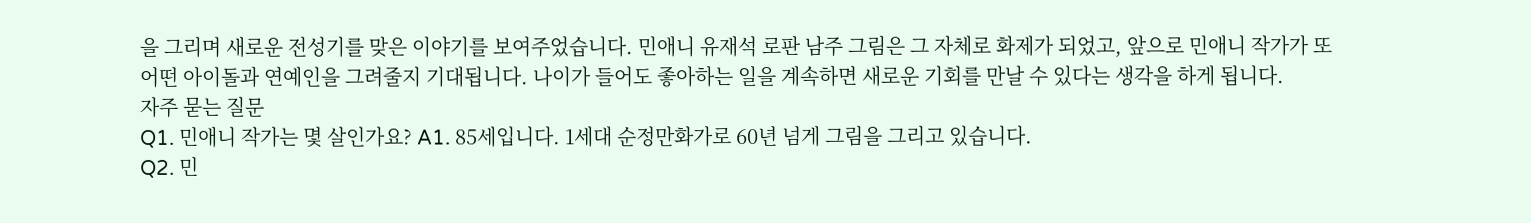을 그리며 새로운 전성기를 맞은 이야기를 보여주었습니다. 민애니 유재석 로판 남주 그림은 그 자체로 화제가 되었고, 앞으로 민애니 작가가 또 어떤 아이돌과 연예인을 그려줄지 기대됩니다. 나이가 들어도 좋아하는 일을 계속하면 새로운 기회를 만날 수 있다는 생각을 하게 됩니다.
자주 묻는 질문
Q1. 민애니 작가는 몇 살인가요? A1. 85세입니다. 1세대 순정만화가로 60년 넘게 그림을 그리고 있습니다.
Q2. 민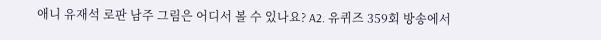애니 유재석 로판 남주 그림은 어디서 볼 수 있나요? A2. 유퀴즈 359회 방송에서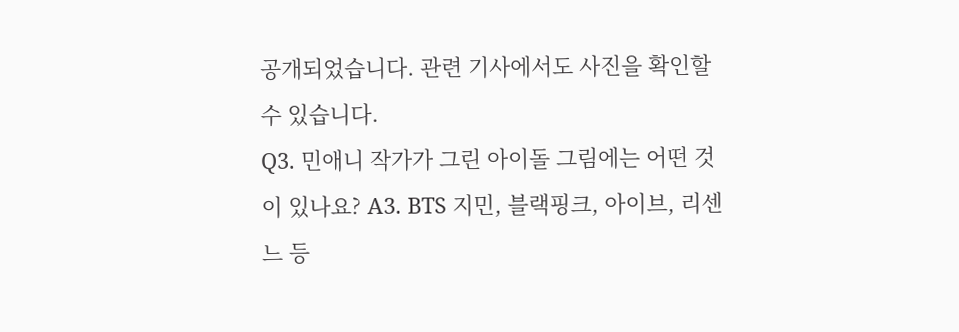공개되었습니다. 관련 기사에서도 사진을 확인할 수 있습니다.
Q3. 민애니 작가가 그린 아이돌 그림에는 어떤 것이 있나요? A3. BTS 지민, 블랙핑크, 아이브, 리센느 등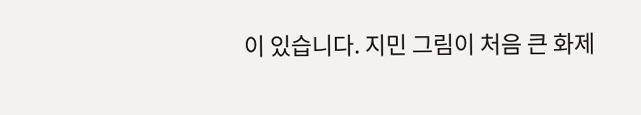이 있습니다. 지민 그림이 처음 큰 화제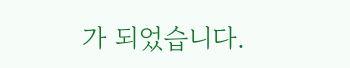가 되었습니다.